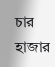চার হাজার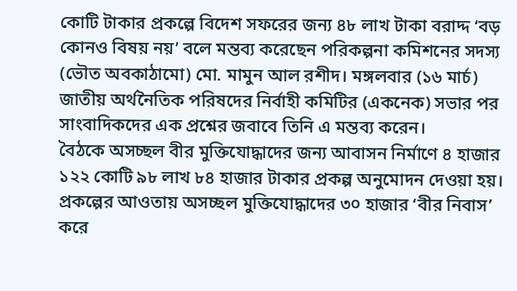কোটি টাকার প্রকল্পে বিদেশ সফরের জন্য ৪৮ লাখ টাকা বরাদ্দ ‘বড় কোনও বিষয় নয়’ বলে মন্তব্য করেছেন পরিকল্পনা কমিশনের সদস্য (ভৌত অবকাঠামো) মো. মামুন আল রশীদ। মঙ্গলবার (১৬ মার্চ) জাতীয় অর্থনৈতিক পরিষদের নির্বাহী কমিটির (একনেক) সভার পর সাংবাদিকদের এক প্রশ্নের জবাবে তিনি এ মন্তব্য করেন।
বৈঠকে অসচ্ছল বীর মুক্তিযোদ্ধাদের জন্য আবাসন নির্মাণে ৪ হাজার ১২২ কোটি ৯৮ লাখ ৮৪ হাজার টাকার প্রকল্প অনুমোদন দেওয়া হয়। প্রকল্পের আওতায় অসচ্ছল মুক্তিযোদ্ধাদের ৩০ হাজার ‘বীর নিবাস’ করে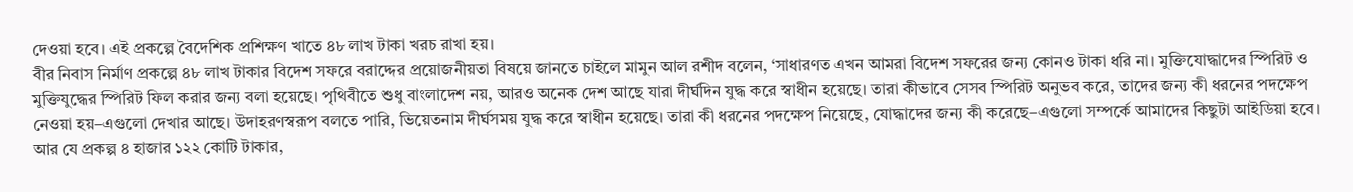দেওয়া হবে। এই প্রকল্পে বৈদেশিক প্রশিক্ষণ খাতে ৪৮ লাখ টাকা খরচ রাখা হয়।
বীর নিবাস নির্মাণ প্রকল্পে ৪৮ লাখ টাকার বিদেশ সফরে বরাদ্দের প্রয়োজনীয়তা বিষয়ে জানতে চাইলে মামুন আল রশীদ বলেন, ‘সাধারণত এখন আমরা বিদেশ সফরের জন্য কোনও টাকা ধরি না। মুক্তিযোদ্ধাদের স্পিরিট ও মুক্তিযুদ্ধের স্পিরিট ফিল করার জন্য বলা হয়েছে। পৃথিবীতে শুধু বাংলাদেশ নয়, আরও অনেক দেশ আছে যারা দীর্ঘদিন যুদ্ধ করে স্বাধীন হয়েছে। তারা কীভাবে সেসব স্পিরিট অনুভব করে, তাদের জন্য কী ধরনের পদক্ষেপ নেওয়া হয়–এগুলো দেখার আছে। উদাহরণস্বরূপ বলতে পারি, ভিয়েতনাম দীর্ঘসময় যুদ্ধ করে স্বাধীন হয়েছে। তারা কী ধরনের পদক্ষেপ নিয়েছে, যোদ্ধাদের জন্য কী করেছে–এগুলো সম্পর্কে আমাদের কিছুটা আইডিয়া হবে। আর যে প্রকল্প ৪ হাজার ১২২ কোটি টাকার,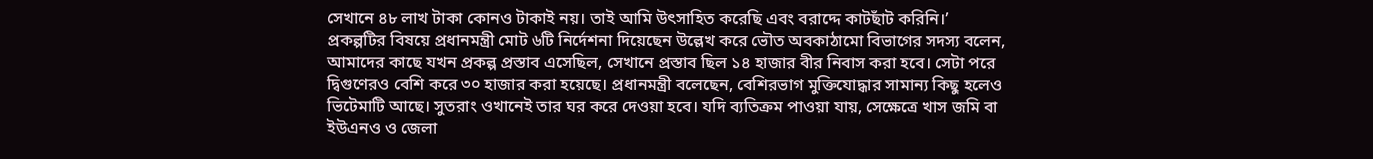সেখানে ৪৮ লাখ টাকা কোনও টাকাই নয়। তাই আমি উৎসাহিত করেছি এবং বরাদ্দে কাটছাঁট করিনি।’
প্রকল্পটির বিষয়ে প্রধানমন্ত্রী মোট ৬টি নির্দেশনা দিয়েছেন উল্লেখ করে ভৌত অবকাঠামো বিভাগের সদস্য বলেন, আমাদের কাছে যখন প্রকল্প প্রস্তাব এসেছিল, সেখানে প্রস্তাব ছিল ১৪ হাজার বীর নিবাস করা হবে। সেটা পরে দ্বিগুণেরও বেশি করে ৩০ হাজার করা হয়েছে। প্রধানমন্ত্রী বলেছেন, বেশিরভাগ মুক্তিযোদ্ধার সামান্য কিছু হলেও ভিটেমাটি আছে। সুতরাং ওখানেই তার ঘর করে দেওয়া হবে। যদি ব্যতিক্রম পাওয়া যায়, সেক্ষেত্রে খাস জমি বা ইউএনও ও জেলা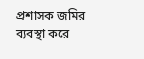প্রশাসক জমির ব্যবস্থা করে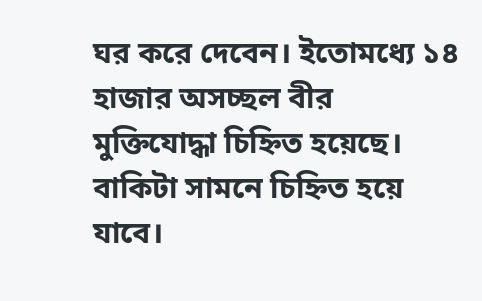ঘর করে দেবেন। ইতোমধ্যে ১৪ হাজার অসচ্ছল বীর মুক্তিযোদ্ধা চিহ্নিত হয়েছে। বাকিটা সামনে চিহ্নিত হয়ে যাবে।